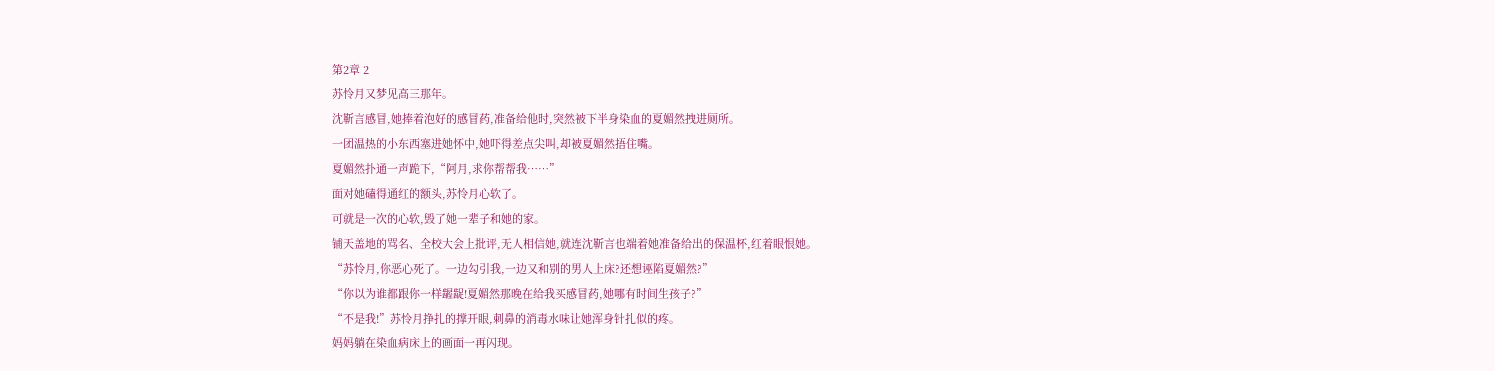第2章 2
苏怜月又梦见高三那年。
沈靳言感冒,她捧着泡好的感冒药,准备给他时,突然被下半身染血的夏媚然拽进厕所。
一团温热的小东西塞进她怀中,她吓得差点尖叫,却被夏媚然捂住嘴。
夏媚然扑通一声跪下,“阿月,求你帮帮我……”
面对她磕得通红的额头,苏怜月心软了。
可就是一次的心软,毁了她一辈子和她的家。
铺天盖地的骂名、全校大会上批评,无人相信她,就连沈靳言也端着她准备给出的保温杯,红着眼恨她。
“苏怜月,你恶心死了。一边勾引我,一边又和别的男人上床?还想诬陷夏媚然?”
“你以为谁都跟你一样龌龊!夏媚然那晚在给我买感冒药,她哪有时间生孩子?”
“不是我!”苏怜月挣扎的撑开眼,刺鼻的消毒水味让她浑身针扎似的疼。
妈妈躺在染血病床上的画面一再闪现。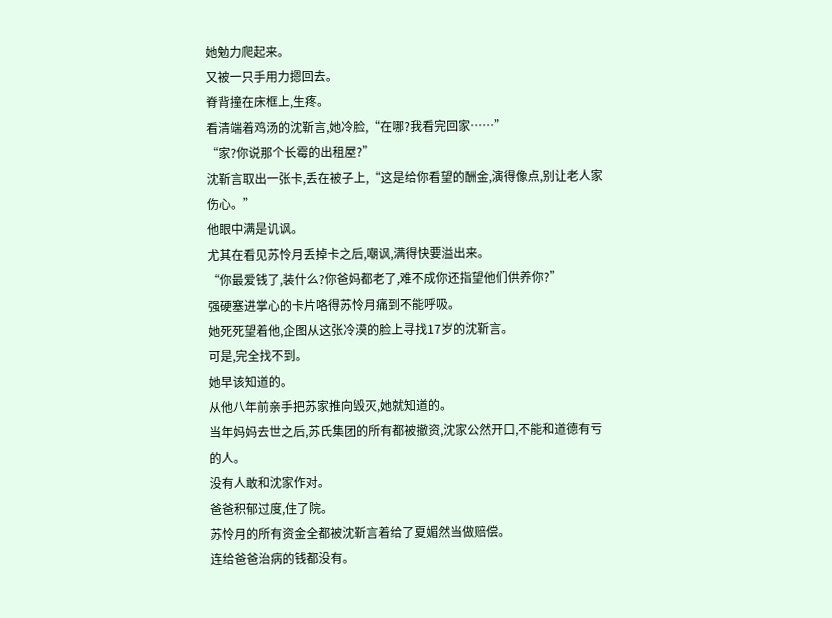她勉力爬起来。
又被一只手用力摁回去。
脊背撞在床框上,生疼。
看清端着鸡汤的沈靳言,她冷脸,“在哪?我看完回家……”
“家?你说那个长霉的出租屋?”
沈靳言取出一张卡,丢在被子上,“这是给你看望的酬金,演得像点,别让老人家伤心。”
他眼中满是讥讽。
尤其在看见苏怜月丢掉卡之后,嘲讽,满得快要溢出来。
“你最爱钱了,装什么?你爸妈都老了,难不成你还指望他们供养你?”
强硬塞进掌心的卡片咯得苏怜月痛到不能呼吸。
她死死望着他,企图从这张冷漠的脸上寻找17岁的沈靳言。
可是,完全找不到。
她早该知道的。
从他八年前亲手把苏家推向毁灭,她就知道的。
当年妈妈去世之后,苏氏集团的所有都被撤资,沈家公然开口,不能和道德有亏的人。
没有人敢和沈家作对。
爸爸积郁过度,住了院。
苏怜月的所有资金全都被沈靳言着给了夏媚然当做赔偿。
连给爸爸治病的钱都没有。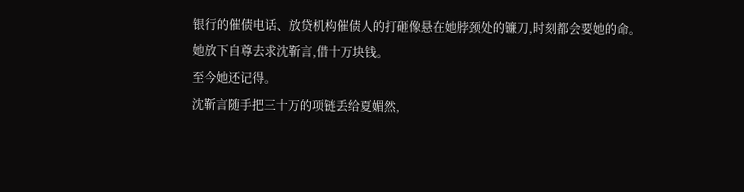银行的催债电话、放贷机构催债人的打砸像悬在她脖颈处的镰刀,时刻都会要她的命。
她放下自尊去求沈靳言,借十万块钱。
至今她还记得。
沈靳言随手把三十万的项链丢给夏媚然,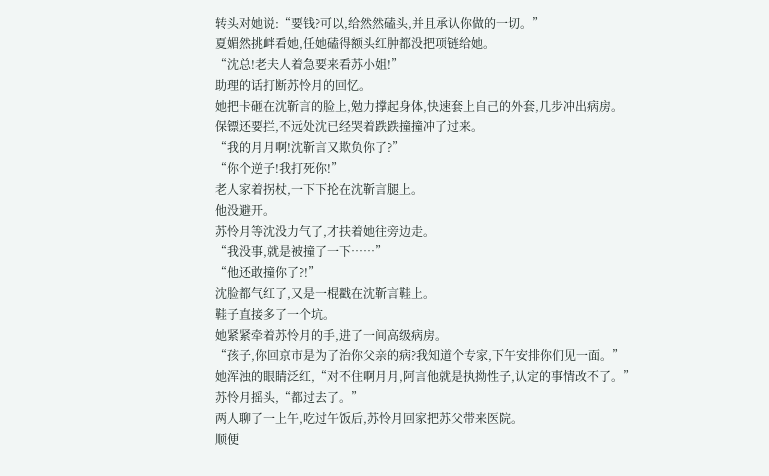转头对她说:“要钱?可以,给然然磕头,并且承认你做的一切。”
夏媚然挑衅看她,任她磕得额头红肿都没把项链给她。
“沈总!老夫人着急要来看苏小姐!”
助理的话打断苏怜月的回忆。
她把卡砸在沈靳言的脸上,勉力撑起身体,快速套上自己的外套,几步冲出病房。
保镖还要拦,不远处沈已经哭着跌跌撞撞冲了过来。
“我的月月啊!沈靳言又欺负你了?”
“你个逆子!我打死你!”
老人家着拐杖,一下下抡在沈靳言腿上。
他没避开。
苏怜月等沈没力气了,才扶着她往旁边走。
“我没事,就是被撞了一下……”
“他还敢撞你了?!”
沈脸都气红了,又是一棍戳在沈靳言鞋上。
鞋子直接多了一个坑。
她紧紧牵着苏怜月的手,进了一间高级病房。
“孩子,你回京市是为了治你父亲的病?我知道个专家,下午安排你们见一面。”
她浑浊的眼睛泛红,“对不住啊月月,阿言他就是执拗性子,认定的事情改不了。”
苏怜月摇头,“都过去了。”
两人聊了一上午,吃过午饭后,苏怜月回家把苏父带来医院。
顺便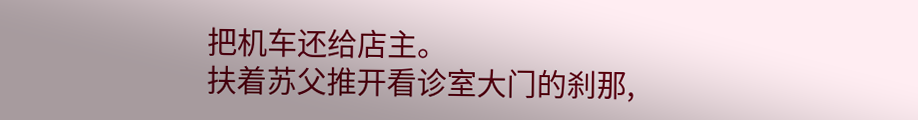把机车还给店主。
扶着苏父推开看诊室大门的刹那,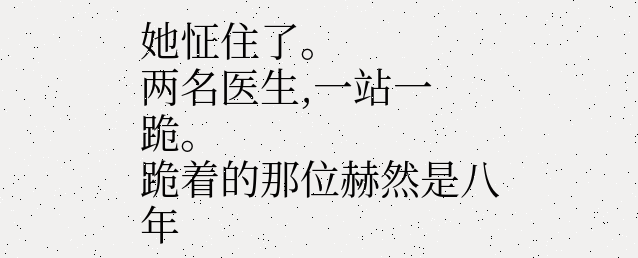她怔住了。
两名医生,一站一跪。
跪着的那位赫然是八年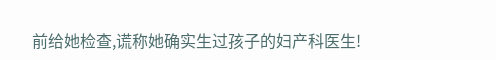前给她检查,谎称她确实生过孩子的妇产科医生!